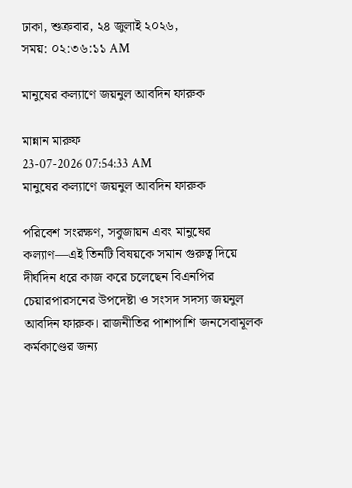ঢাকা, শুক্রবার, ২৪ জুলাই ২০২৬,
সময়: ০২:৩৬:১১ AM

মানুষের কল্যাণে জয়নুল আবদিন ফারুক

মান্নান মারুফ
23-07-2026 07:54:33 AM
মানুষের কল্যাণে জয়নুল আবদিন ফারুক

পরিবেশ সংরক্ষণ, সবুজায়ন এবং মানুষের কল্যাণ—এই তিনটি বিষয়কে সমান গুরুত্ব দিয়ে দীর্ঘদিন ধরে কাজ করে চলেছেন বিএনপির চেয়ারপারসনের উপদেষ্টা ও সংসদ সদস্য জয়নুল আবদিন ফারুক। রাজনীতির পাশাপাশি জনসেবামূলক কর্মকাণ্ডের জন্য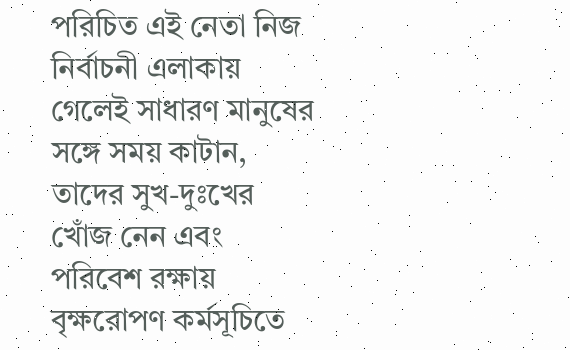পরিচিত এই নেতা নিজ নির্বাচনী এলাকায় গেলেই সাধারণ মানুষের সঙ্গে সময় কাটান, তাদের সুখ-দুঃখের খোঁজ নেন এবং পরিবেশ রক্ষায় বৃক্ষরোপণ কর্মসূচিতে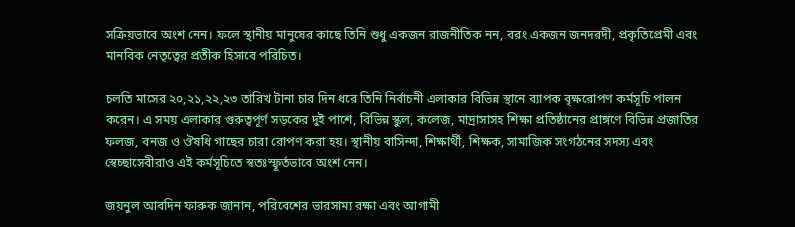সক্রিয়ভাবে অংশ নেন। ফলে স্থানীয় মানুষের কাছে তিনি শুধু একজন রাজনীতিক নন, বরং একজন জনদরদী, প্রকৃতিপ্রেমী এবং মানবিক নেতৃত্বের প্রতীক হিসাবে পরিচিত।

চলতি মাসের ২০,২১,২২,২৩ তারিখ টানা চার দিন ধরে তিনি নির্বাচনী এলাকার বিভিন্ন স্থানে ব্যাপক বৃক্ষরোপণ কর্মসূচি পালন করেন। এ সময় এলাকার গুরুত্বপূর্ণ সড়কের দুই পাশে, বিভিন্ন স্কুল, কলেজ, মাদ্রাসাসহ শিক্ষা প্রতিষ্ঠানের প্রাঙ্গণে বিভিন্ন প্রজাতির ফলজ, বনজ ও ঔষধি গাছের চারা রোপণ করা হয়। স্থানীয় বাসিন্দা, শিক্ষার্থী, শিক্ষক, সামাজিক সংগঠনের সদস্য এবং স্বেচ্ছাসেবীরাও এই কর্মসূচিতে স্বতঃস্ফূর্তভাবে অংশ নেন।

জয়নুল আবদিন ফারুক জানান, পরিবেশের ভারসাম্য রক্ষা এবং আগামী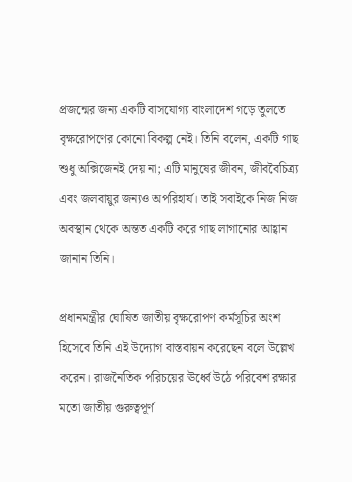প্রজন্মের জন্য একটি বাসযোগ্য বাংলাদেশ গড়ে তুলতে বৃক্ষরোপণের কোনো বিকল্প নেই। তিনি বলেন, একটি গাছ শুধু অক্সিজেনই দেয় না; এটি মানুষের জীবন, জীববৈচিত্র্য এবং জলবায়ুর জন্যও অপরিহার্য। তাই সবাইকে নিজ নিজ অবস্থান থেকে অন্তত একটি করে গাছ লাগানোর আহ্বান জানান তিনি।

প্রধানমন্ত্রীর ঘোষিত জাতীয় বৃক্ষরোপণ কর্মসূচির অংশ হিসেবে তিনি এই উদ্যোগ বাস্তবায়ন করেছেন বলে উল্লেখ করেন। রাজনৈতিক পরিচয়ের ঊর্ধ্বে উঠে পরিবেশ রক্ষার মতো জাতীয় গুরুত্বপূর্ণ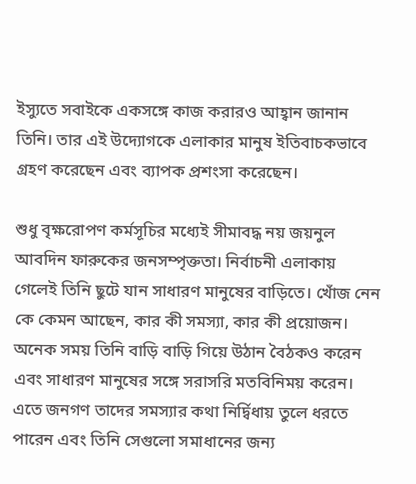ইস্যুতে সবাইকে একসঙ্গে কাজ করারও আহ্বান জানান তিনি। তার এই উদ্যোগকে এলাকার মানুষ ইতিবাচকভাবে গ্রহণ করেছেন এবং ব্যাপক প্রশংসা করেছেন।

শুধু বৃক্ষরোপণ কর্মসূচির মধ্যেই সীমাবদ্ধ নয় জয়নুল আবদিন ফারুকের জনসম্পৃক্ততা। নির্বাচনী এলাকায় গেলেই তিনি ছুটে যান সাধারণ মানুষের বাড়িতে। খোঁজ নেন কে কেমন আছেন, কার কী সমস্যা, কার কী প্রয়োজন। অনেক সময় তিনি বাড়ি বাড়ি গিয়ে উঠান বৈঠকও করেন এবং সাধারণ মানুষের সঙ্গে সরাসরি মতবিনিময় করেন। এতে জনগণ তাদের সমস্যার কথা নির্দ্বিধায় তুলে ধরতে পারেন এবং তিনি সেগুলো সমাধানের জন্য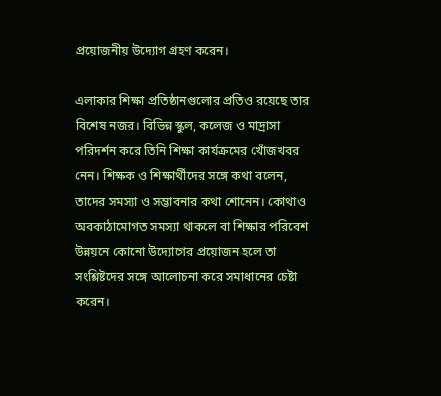প্রয়োজনীয় উদ্যোগ গ্রহণ করেন।

এলাকার শিক্ষা প্রতিষ্ঠানগুলোর প্রতিও রয়েছে তার বিশেষ নজর। বিভিন্ন স্কুল, কলেজ ও মাদ্রাসা পরিদর্শন করে তিনি শিক্ষা কার্যক্রমের খোঁজখবর নেন। শিক্ষক ও শিক্ষার্থীদের সঙ্গে কথা বলেন, তাদের সমস্যা ও সম্ভাবনার কথা শোনেন। কোথাও অবকাঠামোগত সমস্যা থাকলে বা শিক্ষার পরিবেশ উন্নয়নে কোনো উদ্যোগের প্রয়োজন হলে তা সংশ্লিষ্টদের সঙ্গে আলোচনা করে সমাধানের চেষ্টা করেন।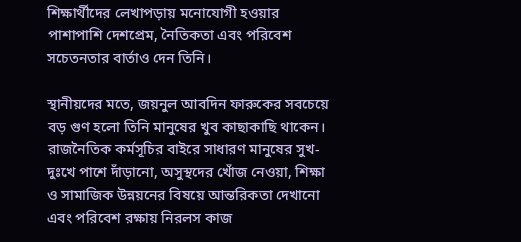শিক্ষার্থীদের লেখাপড়ায় মনোযোগী হওয়ার পাশাপাশি দেশপ্রেম, নৈতিকতা এবং পরিবেশ সচেতনতার বার্তাও দেন তিনি।

স্থানীয়দের মতে, জয়নুল আবদিন ফারুকের সবচেয়ে বড় গুণ হলো তিনি মানুষের খুব কাছাকাছি থাকেন। রাজনৈতিক কর্মসূচির বাইরে সাধারণ মানুষের সুখ-দুঃখে পাশে দাঁড়ানো, অসুস্থদের খোঁজ নেওয়া, শিক্ষা ও সামাজিক উন্নয়নের বিষয়ে আন্তরিকতা দেখানো এবং পরিবেশ রক্ষায় নিরলস কাজ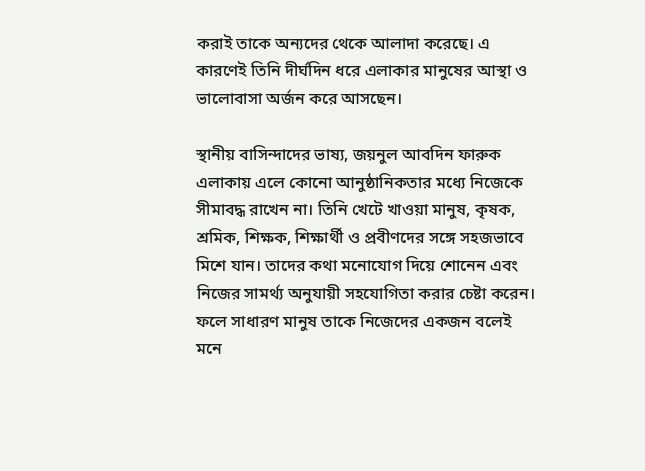করাই তাকে অন্যদের থেকে আলাদা করেছে। এ কারণেই তিনি দীর্ঘদিন ধরে এলাকার মানুষের আস্থা ও ভালোবাসা অর্জন করে আসছেন।

স্থানীয় বাসিন্দাদের ভাষ্য, জয়নুল আবদিন ফারুক এলাকায় এলে কোনো আনুষ্ঠানিকতার মধ্যে নিজেকে সীমাবদ্ধ রাখেন না। তিনি খেটে খাওয়া মানুষ, কৃষক, শ্রমিক, শিক্ষক, শিক্ষার্থী ও প্রবীণদের সঙ্গে সহজভাবে মিশে যান। তাদের কথা মনোযোগ দিয়ে শোনেন এবং নিজের সামর্থ্য অনুযায়ী সহযোগিতা করার চেষ্টা করেন। ফলে সাধারণ মানুষ তাকে নিজেদের একজন বলেই মনে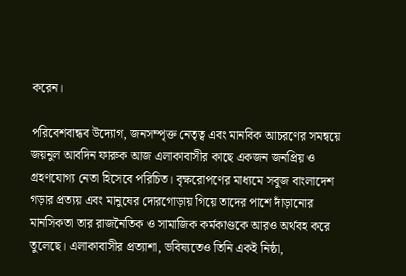করেন।

পরিবেশবান্ধব উদ্যোগ, জনসম্পৃক্ত নেতৃত্ব এবং মানবিক আচরণের সমন্বয়ে জয়নুল আবদিন ফারুক আজ এলাকাবাসীর কাছে একজন জনপ্রিয় ও গ্রহণযোগ্য নেতা হিসেবে পরিচিত। বৃক্ষরোপণের মাধ্যমে সবুজ বাংলাদেশ গড়ার প্রত্যয় এবং মানুষের দোরগোড়ায় গিয়ে তাদের পাশে দাঁড়ানোর মানসিকতা তার রাজনৈতিক ও সামাজিক কর্মকাণ্ডকে আরও অর্থবহ করে তুলেছে। এলাকাবাসীর প্রত্যাশা, ভবিষ্যতেও তিনি একই নিষ্ঠা,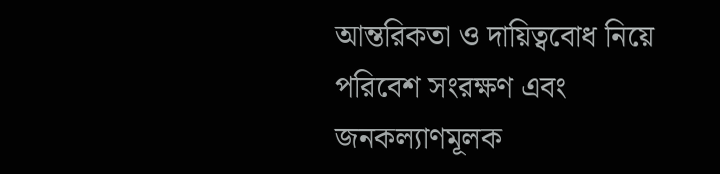আন্তরিকতা ও দায়িত্ববোধ নিয়ে পরিবেশ সংরক্ষণ এবং জনকল্যাণমূলক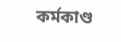কর্মকাণ্ড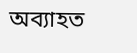অব্যাহত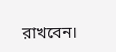রাখবেন।